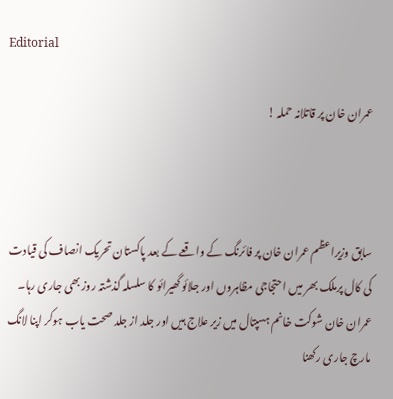Editorial

عمران خان پر قاتلانہ حملہ !



سابق وزیراعظم عمران خان پر فائرنگ کے واقعے کے بعد پاکستان تحریک انصاف کی قیادت کی کال پرملک بھر میں احتجاجی مظاہروں اور جلائو گھیرائو کا سلسلہ گذشتہ روز بھی جاری رہا۔ عمران خان شوکت خانم ہسپتال میں زیر علاج ہیں اور جلد از جلد صحت یاب ہوکر اپنا لانگ مارچ جاری رکھنا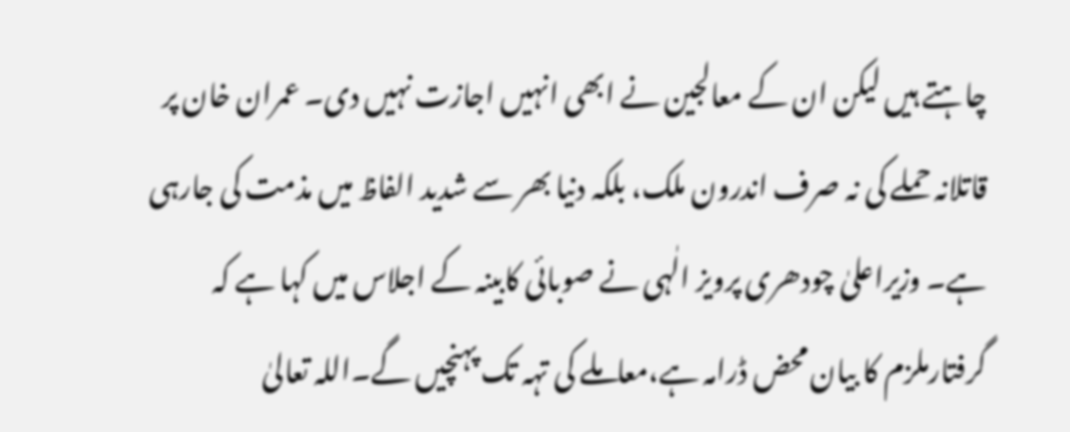چاہتے ہیں لیکن ان کے معالجین نے ابھی انہیں اجازت نہیں دی۔ عمران خان پر قاتلانہ حملے کی نہ صرف اندرون ملک، بلکہ دنیا بھر سے شدید الفاظ میں مذمت کی جارہی ہے۔ وزیراعلیٰ چودھری پرویز الٰہی نے صوبائی کابینہ کے اجلاس میں کہا ہے کہ گرفتارملزم کا بیان محض ڈرامہ ہے،معاملے کی تہہ تک پہنچیں گے۔اللہ تعالیٰ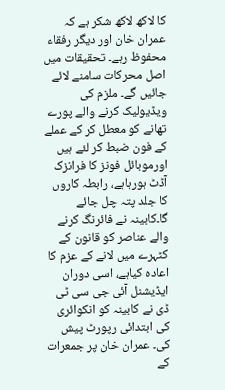کا لاکھ لاکھ شکر ہے کہ عمران خان اور دیگر رفقاء محفوظ رہے۔ تحقیقات میں اصل محرکات سامنے لائے جائیں گے۔ ملزم کی ویڈیولیک کرنے والے پورے تھانے کو معطل کر کے عملے کے فون ضبط کر لئے ہیں اورموبائل فونز کا فرانزک آڈٹ ہورہاہے، رابطہ کاروں کا جلد پتہ چل جائے گا۔کابینہ نے فائرنگ کرنے والے عناصر کو قانون کے کٹہرے میں لانے کے عزم کا اعادہ کیاہے، اسی دوران ایڈیشنل آئی جی سی ٹی ڈی نے کابینہ کو انکوائری کی ابتدائی رپورٹ پیش کی۔ عمران خان پر جمعرات کے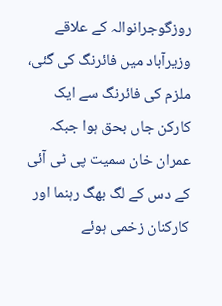روزگوجرانوالہ کے علاقے وزیرآباد میں فائرنگ کی گئی، ملزم کی فائرنگ سے ایک کارکن جاں بحق ہوا جبکہ عمران خان سمیت پی ٹی آئی کے دس کے لگ بھگ رہنما اور کارکنان زخمی ہوئے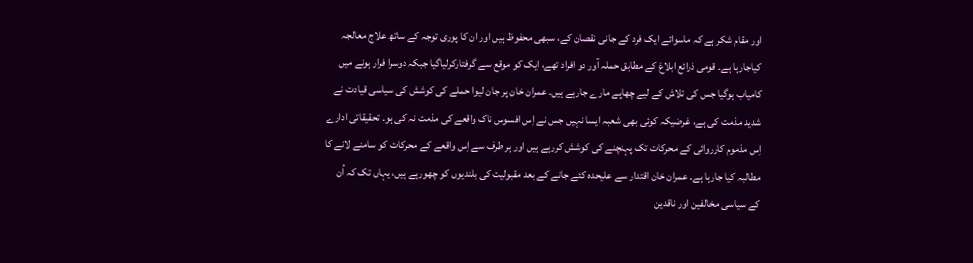اور مقام شکر ہے کہ ماسوائے ایک فرد کے جانی نقصان کے، سبھی محفوظ ہیں اور ان کا پوری توجہ کے ساتھ علاج معالجہ کیاجارہا ہے۔ قومی ذرائع ابلاغ کے مطابق حملہ آور دو افراد تھے، ایک کو موقع سے گرفتارکرلیاگیا جبکہ دوسرا فرار ہونے میں کامیاب ہوگیا جس کی تلاش کے لیے چھاپے مارے جارہے ہیں۔ عمران خان پر جان لیوا حملے کی کوشش کی سیاسی قیادت نے شدید مذمت کی ہے، غرضیکہ کوئی بھی شعبہ ایسا نہیں جس نے اِس افسوس ناک واقعے کی مذمت نہ کی ہو۔ تحقیقاتی ادارے اِس مذموم کارروائی کے محرکات تک پہنچنے کی کوشش کررہے ہیں اور ہر طرف سے اِس واقعے کے محرکات کو سامنے لانے کا مطالبہ کیا جارہا ہے۔ عمران خان اقتدار سے علیحدہ کئے جانے کے بعد مقبولیت کی بلندیوں کو چھورہے ہیں، یہاں تک کہ اُن کے سیاسی مخالفین اور ناقدین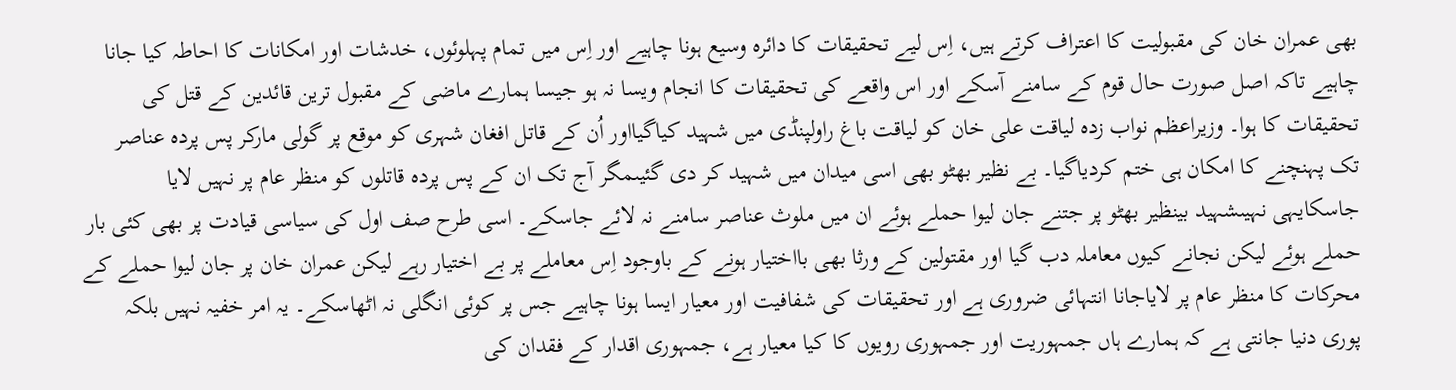بھی عمران خان کی مقبولیت کا اعتراف کرتے ہیں، اِس لیے تحقیقات کا دائرہ وسیع ہونا چاہیے اور اِس میں تمام پہلوئوں، خدشات اور امکانات کا احاطہ کیا جانا چاہیے تاکہ اصل صورت حال قوم کے سامنے آسکے اور اس واقعے کی تحقیقات کا انجام ویسا نہ ہو جیسا ہمارے ماضی کے مقبول ترین قائدین کے قتل کی تحقیقات کا ہوا۔ وزیراعظم نواب زدہ لیاقت علی خان کو لیاقت باغ راولپنڈی میں شہید کیاگیااور اُن کے قاتل افغان شہری کو موقع پر گولی مارکر پس پردہ عناصر تک پہنچنے کا امکان ہی ختم کردیاگیا۔ بے نظیر بھٹو بھی اسی میدان میں شہید کر دی گئیںمگر آج تک ان کے پس پردہ قاتلوں کو منظر عام پر نہیں لایا جاسکایہی نہیںشہید بینظیر بھٹو پر جتنے جان لیوا حملے ہوئے ان میں ملوث عناصر سامنے نہ لائے جاسکے۔ اسی طرح صف اول کی سیاسی قیادت پر بھی کئی بار حملے ہوئے لیکن نجانے کیوں معاملہ دب گیا اور مقتولین کے ورثا بھی بااختیار ہونے کے باوجود اِس معاملے پر بے اختیار رہے لیکن عمران خان پر جان لیوا حملے کے محرکات کا منظر عام پر لایاجانا انتہائی ضروری ہے اور تحقیقات کی شفافیت اور معیار ایسا ہونا چاہیے جس پر کوئی انگلی نہ اٹھاسکے۔ یہ امر خفیہ نہیں بلکہ پوری دنیا جانتی ہے کہ ہمارے ہاں جمہوریت اور جمہوری رویوں کا کیا معیار ہے، جمہوری اقدار کے فقدان کی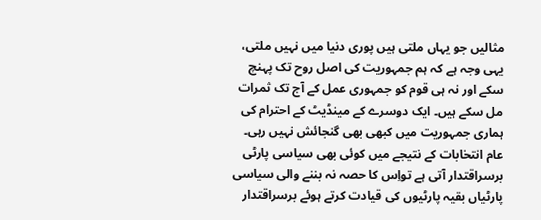مثالیں جو یہاں ملتی ہیں پوری دنیا میں نہیں ملتی، یہی وجہ ہے کہ ہم جمہوریت کی اصل روح تک پہنچ سکے اور نہ ہی قوم کو جمہوری عمل کے آج تک ثمرات مل سکے ہیں۔ ایک دوسرے کے مینڈیٹ کے احترام کی ہماری جمہوریت میں کبھی بھی گنجائش نہیں رہی۔ عام انتخابات کے نتیجے میں کوئی بھی سیاسی پارٹی برسراقتدار آتی ہے تواِس کا حصہ نہ بننے والی سیاسی پارٹیاں بقیہ پارٹیوں کی قیادت کرتے ہوئے برسراقتدار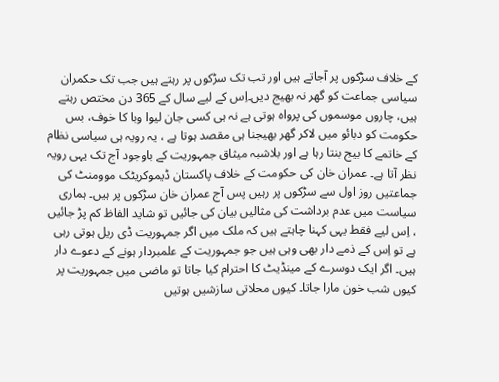کے خلاف سڑکوں پر آجاتے ہیں اور تب تک سڑکوں پر رہتے ہیں جب تک حکمران سیاسی جماعت کو گھر نہ بھیج دیں۔اِس کے لیے سال کے 365 دن مختص رہتے ہیں، چاروں موسموں کی پرواہ ہوتی ہے نہ ہی کسی جان لیوا وبا کا خوف، بس حکومت کو دبائو میں لاکر گھر بھیجنا ہی مقصد ہوتا ہے ، یہ رویہ ہی سیاسی نظام کے خاتمے کا بیج بنتا رہا ہے اور بلاشبہ میثاق جمہوریت کے باوجود آج تک یہی رویہ نظر آتا ہے۔ عمران خان کی حکومت کے خلاف پاکستان ڈیموکریٹک موومنٹ کی جماعتیں روز اول سے سڑکوں پر رہیں پس آج عمران خان سڑکوں پر ہیں۔ ہماری سیاست میں عدم برداشت کی مثالیں بیان کی جائیں تو شاید الفاظ کم پڑ جائیں ، اِس لیے فقط یہی کہنا چاہتے ہیں کہ ملک میں اگر جمہوریت ڈی ریل ہوتی رہی ہے تو اِس کے ذمے دار بھی وہی ہیں جو جمہوریت کے علمبردار ہونے کے دعوے دار ہیں۔ اگر ایک دوسرے کے مینڈیٹ کا احترام کیا جاتا تو ماضی میں جمہوریت پر کیوں شب خون مارا جاتا۔ کیوں محلاتی سازشیں ہوتیں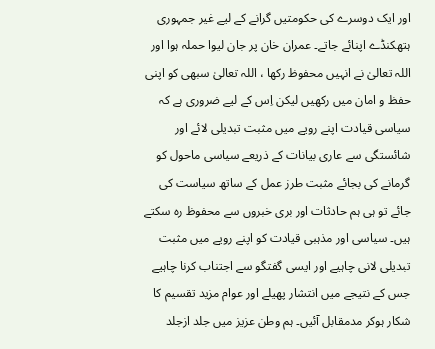اور ایک دوسرے کی حکومتیں گرانے کے لیے غیر جمہوری ہتھکنڈے اپنائے جاتے۔ عمران خان پر جان لیوا حملہ ہوا اور اللہ تعالیٰ نے انہیں محفوظ رکھا ، اللہ تعالیٰ سبھی کو اپنی حفظ و امان میں رکھیں لیکن اِس کے لیے ضروری ہے کہ سیاسی قیادت اپنے رویے میں مثبت تبدیلی لائے اور شائستگی سے عاری بیانات کے ذریعے سیاسی ماحول کو گرمانے کی بجائے مثبت طرز عمل کے ساتھ سیاست کی جائے تو ہی ہم حادثات اور بری خبروں سے محفوظ رہ سکتے ہیں۔ سیاسی اور مذہبی قیادت کو اپنے رویے میں مثبت تبدیلی لانی چاہیے اور ایسی گفتگو سے اجتناب کرنا چاہیے جس کے نتیجے میں انتشار پھیلے اور عوام مزید تقسیم کا شکار ہوکر مدمقابل آئیں۔ ہم وطن عزیز میں جلد ازجلد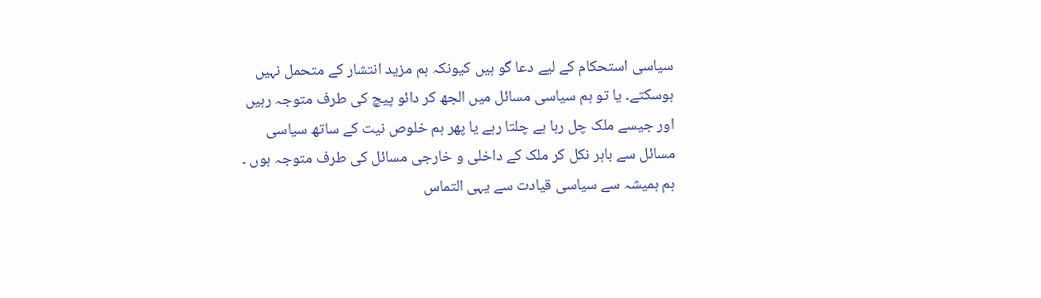سیاسی استحکام کے لیے دعا گو ہیں کیونکہ ہم مزید انتشار کے متحمل نہیں ہوسکتے۔ یا تو ہم سیاسی مسائل میں الجھ کر دائو پیچ کی طرف متوجہ رہیں اور جیسے ملک چل رہا ہے چلتا رہے یا پھر ہم خلوص نیت کے ساتھ سیاسی مسائل سے باہر نکل کر ملک کے داخلی و خارجی مسائل کی طرف متوجہ ہوں ۔ ہم ہمیشہ سے سیاسی قیادت سے یہی التماس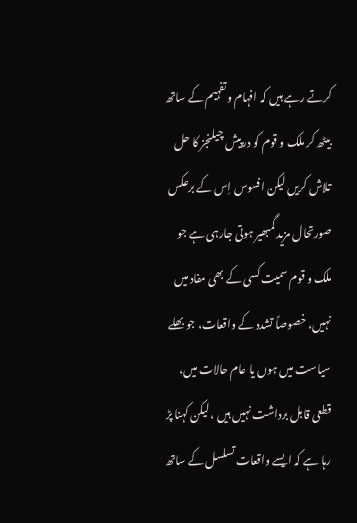کرتے رہے ہیں کہ افہام و تفہیم کے ساتھ بیٹھ کر ملک و قوم کو درپیش چیلنجز کا حل تلاش کریں لیکن افسوس اِس کے برعکس صورتحال مزید گمبھیر ہوتی جارہی ہے جو ملک و قوم سمیت کسی کے بھی مفاد میں نہیں، خصوصاً تشدد کے واقعات، جو بھلے سیاست میں ہوں یا عام حالات میں، قطعی قابل برداشت نہیں ہیں ، لیکن کہنا پڑ رہا ہے کہ ایسے واقعات تسلسل کے ساتھ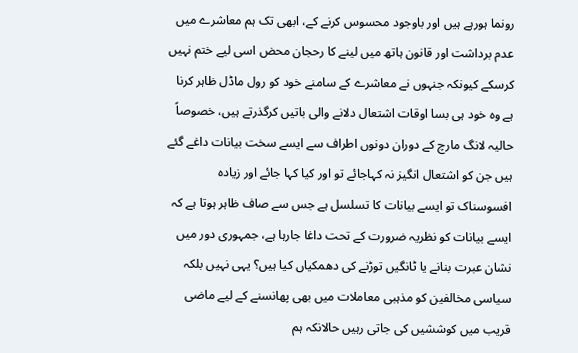رونما ہورہے ہیں اور باوجود محسوس کرنے کے، ابھی تک ہم معاشرے میں عدم برداشت اور قانون ہاتھ میں لینے کا رحجان محض اسی لیے ختم نہیں کرسکے کیونکہ جنہوں نے معاشرے کے سامنے خود کو رول ماڈل ظاہر کرنا ہے وہ خود ہی بسا اوقات اشتعال دلانے والی باتیں کرگذرتے ہیں، خصوصاً حالیہ لانگ مارچ کے دوران دونوں اطراف سے ایسے سخت بیانات داغے گئے ہیں جن کو اشتعال انگیز نہ کہاجائے تو اور کیا کہا جائے اور زیادہ افسوسناک تو ایسے بیانات کا تسلسل ہے جس سے صاف ظاہر ہوتا ہے کہ ایسے بیانات کو نظریہ ضرورت کے تحت داغا جارہا ہے، جمہوری دور میں نشان عبرت بنانے یا ٹانگیں توڑنے کی دھمکیاں کیا ہیں؟ یہی نہیں بلکہ سیاسی مخالفین کو مذہبی معاملات میں بھی پھانسنے کے لیے ماضی قریب میں کوششیں کی جاتی رہیں حالانکہ ہم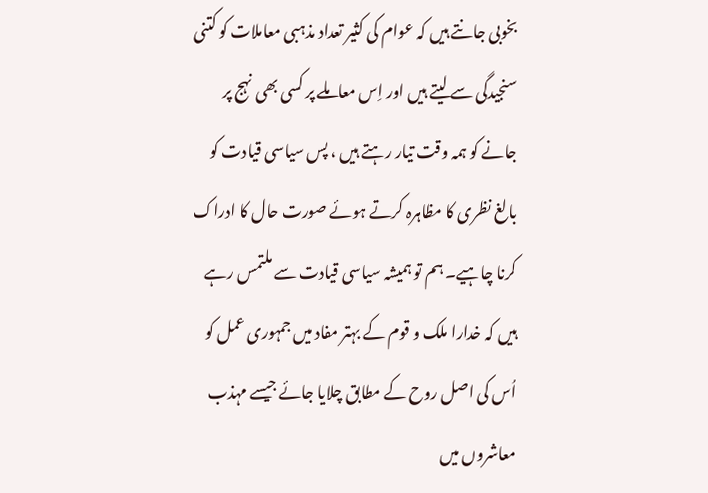بخوبی جانتے ہیں کہ عوام کی کثیر تعداد مذہبی معاملات کو کتنی سنجیدگی سے لیتے ہیں اور اِس معاملے پر کسی بھی نہج پر جانے کو ہمہ وقت تیار رہتے ہیں ، پس سیاسی قیادت کو بالغ نظری کا مظاہرہ کرتے ہوئے صورت حال کا ادراک کرنا چاہیے۔ ہم تو ہمیشہ سیاسی قیادت سے ملتمس رہے ہیں کہ خدارا ملک و قوم کے بہتر مفاد میں جمہوری عمل کو اُس کی اصل روح کے مطابق چلایا جائے جیسے مہذب معاشروں میں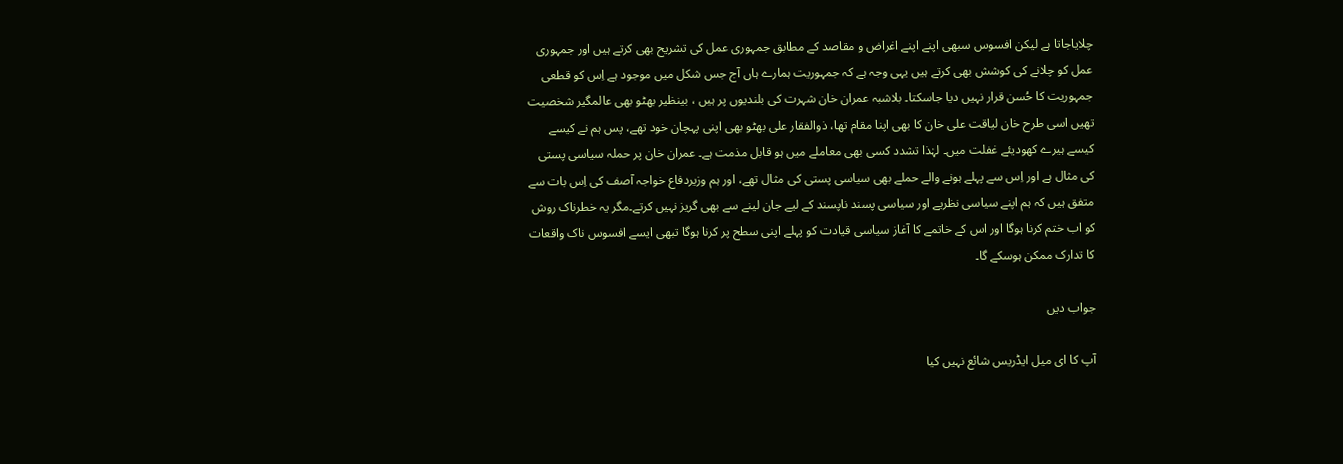چلایاجاتا ہے لیکن افسوس سبھی اپنے اپنے اغراض و مقاصد کے مطابق جمہوری عمل کی تشریح بھی کرتے ہیں اور جمہوری عمل کو چلانے کی کوشش بھی کرتے ہیں یہی وجہ ہے کہ جمہوریت ہمارے ہاں آج جس شکل میں موجود ہے اِس کو قطعی جمہوریت کا حُسن قرار نہیں دیا جاسکتا۔ بلاشبہ عمران خان شہرت کی بلندیوں پر ہیں ، بینظیر بھٹو بھی عالمگیر شخصیت تھیں اسی طرح خان لیاقت علی خان کا بھی اپنا مقام تھا، ذوالفقار علی بھٹو بھی اپنی پہچان خود تھے، پس ہم نے کیسے کیسے ہیرے کھودیئے غفلت میں۔ لہٰذا تشدد کسی بھی معاملے میں ہو قابل مذمت ہے۔ عمران خان پر حملہ سیاسی پستی کی مثال ہے اور اِس سے پہلے ہونے والے حملے بھی سیاسی پستی کی مثال تھے، اور ہم وزیردفاع خواجہ آصف کی اِس بات سے متفق ہیں کہ ہم اپنے سیاسی نظریے اور سیاسی پسند ناپسند کے لیے جان لینے سے بھی گریز نہیں کرتے۔مگر یہ خطرناک روش کو اب ختم کرنا ہوگا اور اس کے خاتمے کا آغاز سیاسی قیادت کو پہلے اپنی سطح پر کرنا ہوگا تبھی ایسے افسوس ناک واقعات کا تدارک ممکن ہوسکے گا۔

جواب دیں

آپ کا ای میل ایڈریس شائع نہیں کیا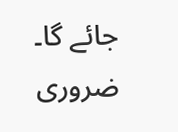جائے گا۔ ضروری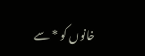خانوں کو * سے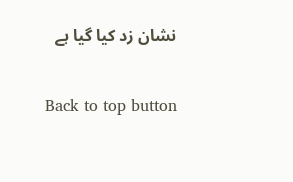نشان زد کیا گیا ہے

Back to top button